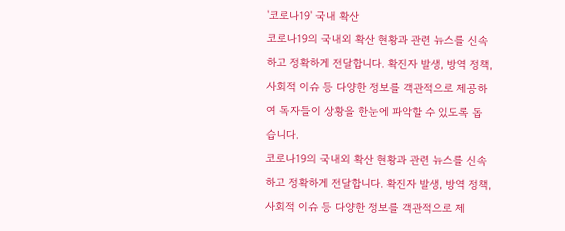'코로나19' 국내 확산
코로나19의 국내외 확산 현황과 관련 뉴스를 신속하고 정확하게 전달합니다. 확진자 발생, 방역 정책, 사회적 이슈 등 다양한 정보를 객관적으로 제공하여 독자들이 상황을 한눈에 파악할 수 있도록 돕습니다.
코로나19의 국내외 확산 현황과 관련 뉴스를 신속하고 정확하게 전달합니다. 확진자 발생, 방역 정책, 사회적 이슈 등 다양한 정보를 객관적으로 제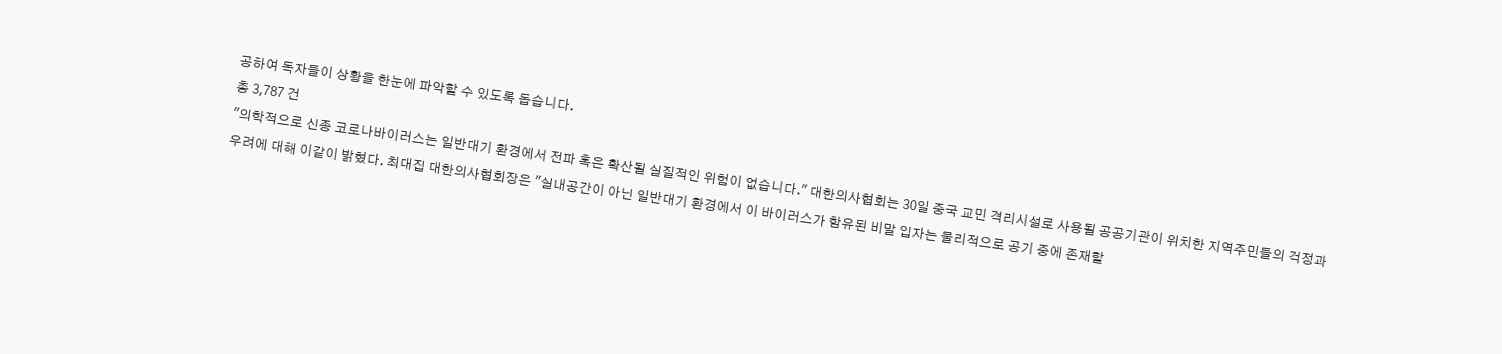공하여 독자들이 상황을 한눈에 파악할 수 있도록 돕습니다.
총 3,787 건
"의학적으로 신종 코로나바이러스는 일반대기 환경에서 전파 혹은 확산될 실질적인 위험이 없습니다." 대한의사협회는 30일 중국 교민 격리시설로 사용될 공공기관이 위치한 지역주민들의 걱정과 우려에 대해 이같이 밝혔다. 최대집 대한의사협회장은 "실내공간이 아닌 일반대기 환경에서 이 바이러스가 함유된 비말 입자는 물리적으로 공기 중에 존재할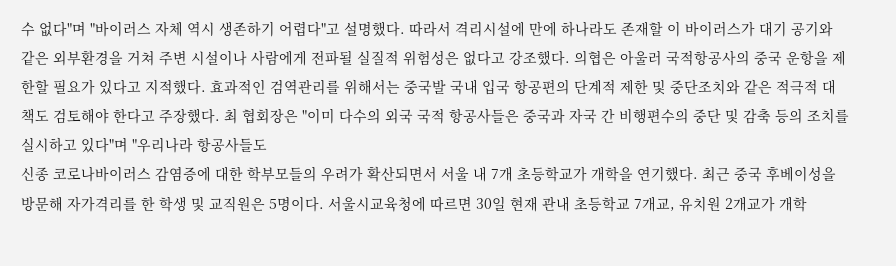수 없다"며 "바이러스 자체 역시 생존하기 어렵다"고 설명했다. 따라서 격리시설에 만에 하나라도 존재할 이 바이러스가 대기 공기와 같은 외부환경을 거쳐 주변 시설이나 사람에게 전파될 실질적 위험성은 없다고 강조했다. 의협은 아울러 국적항공사의 중국 운항을 제한할 필요가 있다고 지적했다. 효과적인 검역관리를 위해서는 중국발 국내 입국 항공편의 단계적 제한 및 중단조치와 같은 적극적 대책도 검토해야 한다고 주장했다. 최 협회장은 "이미 다수의 외국 국적 항공사들은 중국과 자국 간 비행편수의 중단 및 감축 등의 조치를 실시하고 있다"며 "우리나라 항공사들도
신종 코로나바이러스 감염증에 대한 학부모들의 우려가 확산되면서 서울 내 7개 초등학교가 개학을 연기했다. 최근 중국 후베이성을 방문해 자가격리를 한 학생 및 교직원은 5명이다. 서울시교육청에 따르면 30일 현재 관내 초등학교 7개교, 유치원 2개교가 개학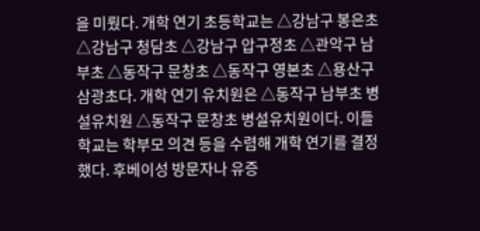을 미뤘다. 개학 연기 초등학교는 △강남구 봉은초 △강남구 청담초 △강남구 압구정초 △관악구 남부초 △동작구 문창초 △동작구 영본초 △용산구 삼광초다. 개학 연기 유치원은 △동작구 남부초 병설유치원 △동작구 문창초 병설유치원이다. 이들 학교는 학부모 의견 등을 수렴해 개학 연기를 결정했다. 후베이성 방문자나 유증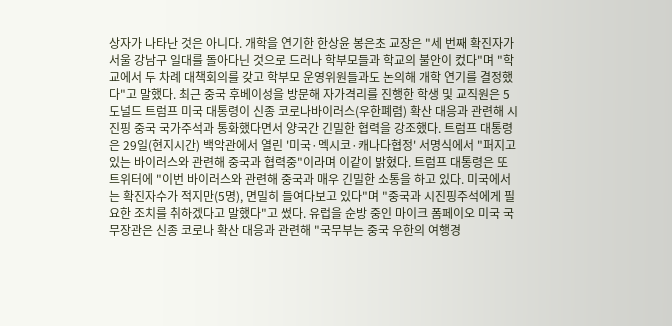상자가 나타난 것은 아니다. 개학을 연기한 한상윤 봉은초 교장은 "세 번째 확진자가 서울 강남구 일대를 돌아다닌 것으로 드러나 학부모들과 학교의 불안이 컸다"며 "학교에서 두 차례 대책회의를 갖고 학부모 운영위원들과도 논의해 개학 연기를 결정했다"고 말했다. 최근 중국 후베이성을 방문해 자가격리를 진행한 학생 및 교직원은 5
도널드 트럼프 미국 대통령이 신종 코로나바이러스(우한폐렴) 확산 대응과 관련해 시진핑 중국 국가주석과 통화했다면서 양국간 긴밀한 협력을 강조했다. 트럼프 대통령은 29일(현지시간) 백악관에서 열린 '미국·멕시코·캐나다협정' 서명식에서 "퍼지고 있는 바이러스와 관련해 중국과 협력중"이라며 이같이 밝혔다. 트럼프 대통령은 또 트위터에 "이번 바이러스와 관련해 중국과 매우 긴밀한 소통을 하고 있다. 미국에서는 확진자수가 적지만(5명), 면밀히 들여다보고 있다"며 "중국과 시진핑주석에게 필요한 조치를 취하겠다고 말했다"고 썼다. 유럽을 순방 중인 마이크 폼페이오 미국 국무장관은 신종 코로나 확산 대응과 관련해 "국무부는 중국 우한의 여행경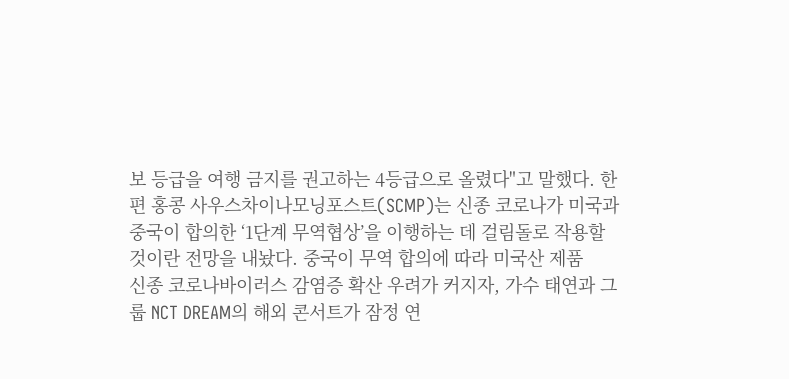보 등급을 여행 금지를 권고하는 4등급으로 올렸다"고 말했다. 한편 홍콩 사우스차이나모닝포스트(SCMP)는 신종 코로나가 미국과 중국이 합의한 ‘1단계 무역협상’을 이행하는 데 걸림돌로 작용할 것이란 전망을 내놨다. 중국이 무역 합의에 따라 미국산 제품
신종 코로나바이러스 감염증 확산 우려가 커지자, 가수 태연과 그룹 NCT DREAM의 해외 콘서트가 잠정 연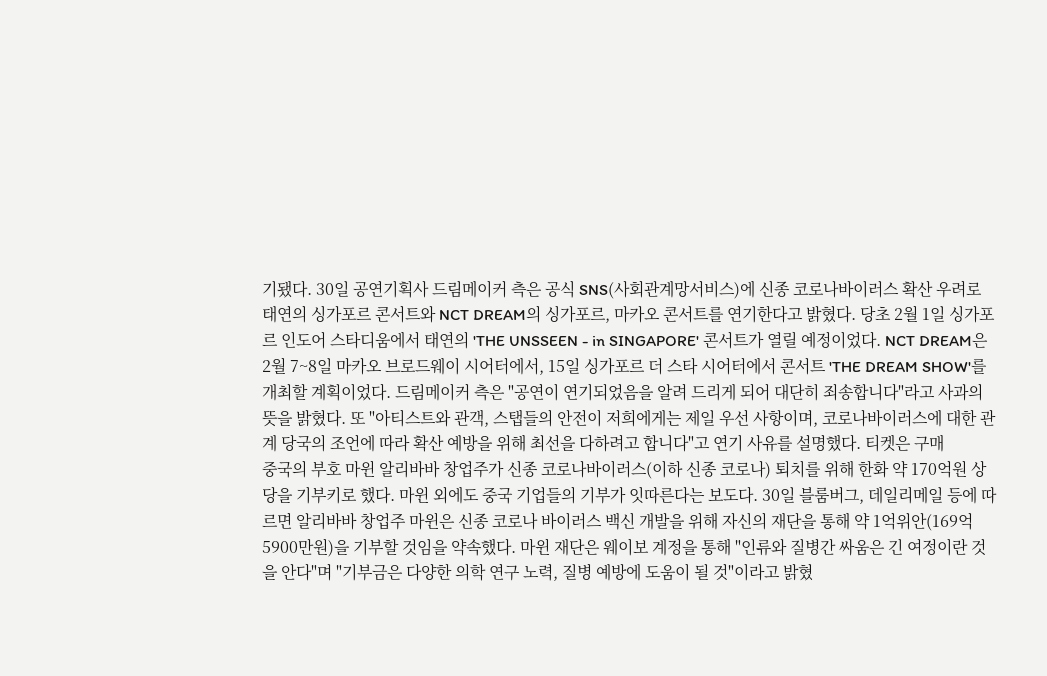기됐다. 30일 공연기획사 드림메이커 측은 공식 SNS(사회관계망서비스)에 신종 코로나바이러스 확산 우려로 태연의 싱가포르 콘서트와 NCT DREAM의 싱가포르, 마카오 콘서트를 연기한다고 밝혔다. 당초 2월 1일 싱가포르 인도어 스타디움에서 태연의 'THE UNSSEEN - in SINGAPORE' 콘서트가 열릴 예정이었다. NCT DREAM은 2월 7~8일 마카오 브로드웨이 시어터에서, 15일 싱가포르 더 스타 시어터에서 콘서트 'THE DREAM SHOW'를 개최할 계획이었다. 드림메이커 측은 "공연이 연기되었음을 알려 드리게 되어 대단히 죄송합니다"라고 사과의 뜻을 밝혔다. 또 "아티스트와 관객, 스탭들의 안전이 저희에게는 제일 우선 사항이며, 코로나바이러스에 대한 관계 당국의 조언에 따라 확산 예방을 위해 최선을 다하려고 합니다"고 연기 사유를 설명했다. 티켓은 구매
중국의 부호 마윈 알리바바 창업주가 신종 코로나바이러스(이하 신종 코로나) 퇴치를 위해 한화 약 170억원 상당을 기부키로 했다. 마윈 외에도 중국 기업들의 기부가 잇따른다는 보도다. 30일 블룸버그, 데일리메일 등에 따르면 알리바바 창업주 마윈은 신종 코로나 바이러스 백신 개발을 위해 자신의 재단을 통해 약 1억위안(169억5900만원)을 기부할 것임을 약속했다. 마윈 재단은 웨이보 계정을 통해 "인류와 질병간 싸움은 긴 여정이란 것을 안다"며 "기부금은 다양한 의학 연구 노력, 질병 예방에 도움이 될 것"이라고 밝혔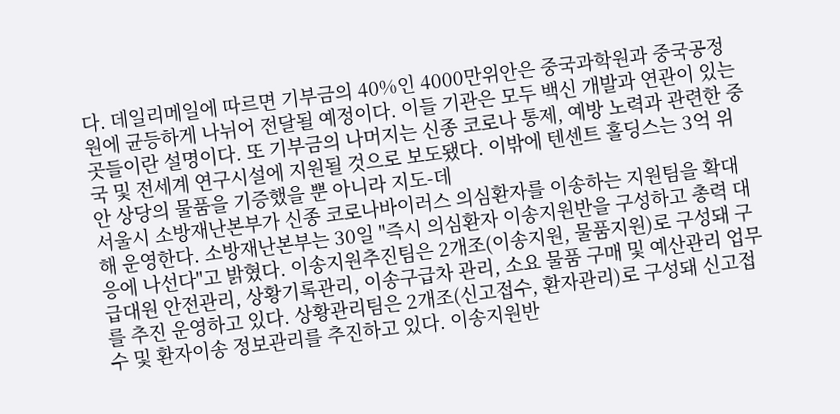다. 데일리메일에 따르면 기부금의 40%인 4000만위안은 중국과학원과 중국공정원에 균등하게 나뉘어 전달될 예정이다. 이들 기관은 모두 백신 개발과 연관이 있는 곳들이란 설명이다. 또 기부금의 나머지는 신종 코로나 통제, 예방 노력과 관련한 중국 및 전세계 연구시설에 지원될 것으로 보도됐다. 이밖에 텐센트 홀딩스는 3억 위안 상당의 물품을 기증했을 뿐 아니라 지도-데
서울시 소방재난본부가 신종 코로나바이러스 의심환자를 이송하는 지원팀을 확대해 운영한다. 소방재난본부는 30일 "즉시 의심환자 이송지원반을 구성하고 총력 대응에 나선다"고 밝혔다. 이송지원추진팀은 2개조(이송지원, 물품지원)로 구성돼 구급대원 안전관리, 상황기록관리, 이송구급차 관리, 소요 물품 구매 및 예산관리 업무를 추진 운영하고 있다. 상황관리팀은 2개조(신고접수, 환자관리)로 구성돼 신고접수 및 환자이송 정보관리를 추진하고 있다. 이송지원반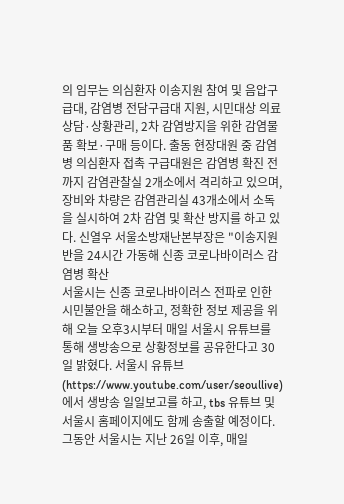의 임무는 의심환자 이송지원 참여 및 음압구급대, 감염병 전담구급대 지원, 시민대상 의료상담·상황관리, 2차 감염방지을 위한 감염물품 확보·구매 등이다. 출동 현장대원 중 감염병 의심환자 접촉 구급대원은 감염병 확진 전까지 감염관찰실 2개소에서 격리하고 있으며, 장비와 차량은 감염관리실 43개소에서 소독을 실시하여 2차 감염 및 확산 방지를 하고 있다. 신열우 서울소방재난본부장은 "이송지원반을 24시간 가동해 신종 코로나바이러스 감염병 확산
서울시는 신종 코로나바이러스 전파로 인한 시민불안을 해소하고, 정확한 정보 제공을 위해 오늘 오후3시부터 매일 서울시 유튜브를 통해 생방송으로 상황정보를 공유한다고 30일 밝혔다. 서울시 유튜브(https://www.youtube.com/user/seoullive)에서 생방송 일일보고를 하고, tbs 유튜브 및 서울시 홈페이지에도 함께 송출할 예정이다. 그동안 서울시는 지난 26일 이후, 매일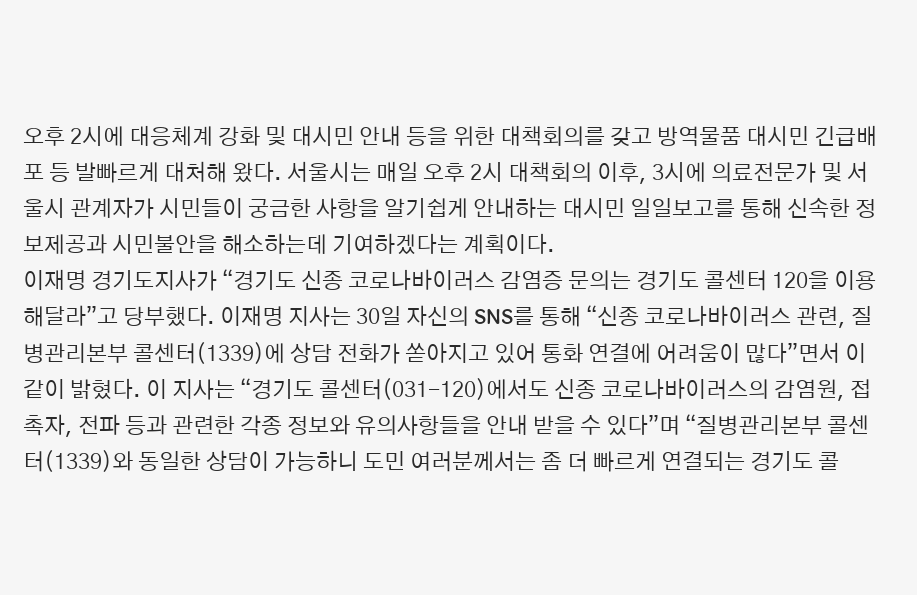오후 2시에 대응체계 강화 및 대시민 안내 등을 위한 대책회의를 갖고 방역물품 대시민 긴급배포 등 발빠르게 대처해 왔다. 서울시는 매일 오후 2시 대책회의 이후, 3시에 의료전문가 및 서울시 관계자가 시민들이 궁금한 사항을 알기쉽게 안내하는 대시민 일일보고를 통해 신속한 정보제공과 시민불안을 해소하는데 기여하겠다는 계획이다.
이재명 경기도지사가 “경기도 신종 코로나바이러스 감염증 문의는 경기도 콜센터 120을 이용해달라”고 당부했다. 이재명 지사는 30일 자신의 SNS를 통해 “신종 코로나바이러스 관련, 질병관리본부 콜센터(1339)에 상담 전화가 쏟아지고 있어 통화 연결에 어려움이 많다”면서 이같이 밝혔다. 이 지사는 “경기도 콜센터(031-120)에서도 신종 코로나바이러스의 감염원, 접촉자, 전파 등과 관련한 각종 정보와 유의사항들을 안내 받을 수 있다”며 “질병관리본부 콜센터(1339)와 동일한 상담이 가능하니 도민 여러분께서는 좀 더 빠르게 연결되는 경기도 콜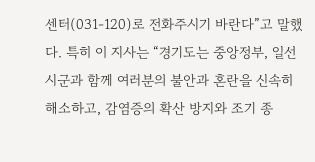센터(031-120)로 전화주시기 바란다”고 말했다. 특히 이 지사는 “경기도는 중앙정부, 일선 시군과 함께 여러분의 불안과 혼란을 신속히 해소하고, 감염증의 확산 방지와 조기 종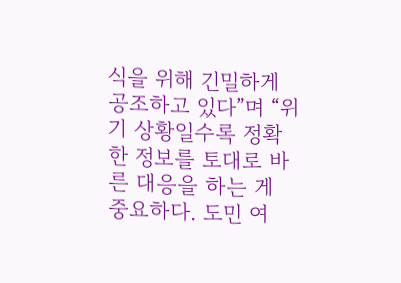식을 위해 긴밀하게 공조하고 있다”며 “위기 상황일수록 정확한 정보를 토대로 바른 대응을 하는 게 중요하다. 도민 여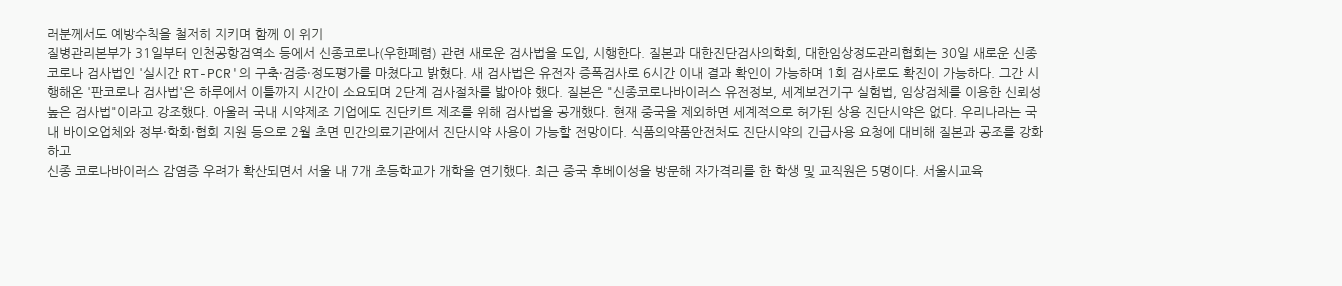러분께서도 예방수칙을 철저히 지키며 함께 이 위기
질병관리본부가 31일부터 인천공항검역소 등에서 신종코로나(우한폐렴) 관련 새로운 검사법을 도입, 시행한다. 질본과 대한진단검사의학회, 대한임상정도관리협회는 30일 새로운 신종코로나 검사법인 '실시간 RT-PCR'의 구축·검증·정도평가를 마쳤다고 밝혔다. 새 검사법은 유전자 증폭검사로 6시간 이내 결과 확인이 가능하며 1회 검사로도 확진이 가능하다. 그간 시행해온 '판코로나 검사법'은 하루에서 이틀까지 시간이 소요되며 2단계 검사절차를 밟아야 했다. 질본은 "신종코로나바이러스 유전정보, 세계보건기구 실험법, 임상검체를 이용한 신뢰성 높은 검사법"이라고 강조했다. 아울러 국내 시약제조 기업에도 진단키트 제조를 위해 검사법을 공개했다. 현재 중국을 제외하면 세계적으로 허가된 상용 진단시약은 없다. 우리나라는 국내 바이오업체와 정부·학회·협회 지원 등으로 2월 초면 민간의료기관에서 진단시약 사용이 가능할 전망이다. 식품의약품안전처도 진단시약의 긴급사용 요청에 대비해 질본과 공조를 강화하고
신종 코로나바이러스 감염증 우려가 확산되면서 서울 내 7개 초등학교가 개학을 연기했다. 최근 중국 후베이성을 방문해 자가격리를 한 학생 및 교직원은 5명이다. 서울시교육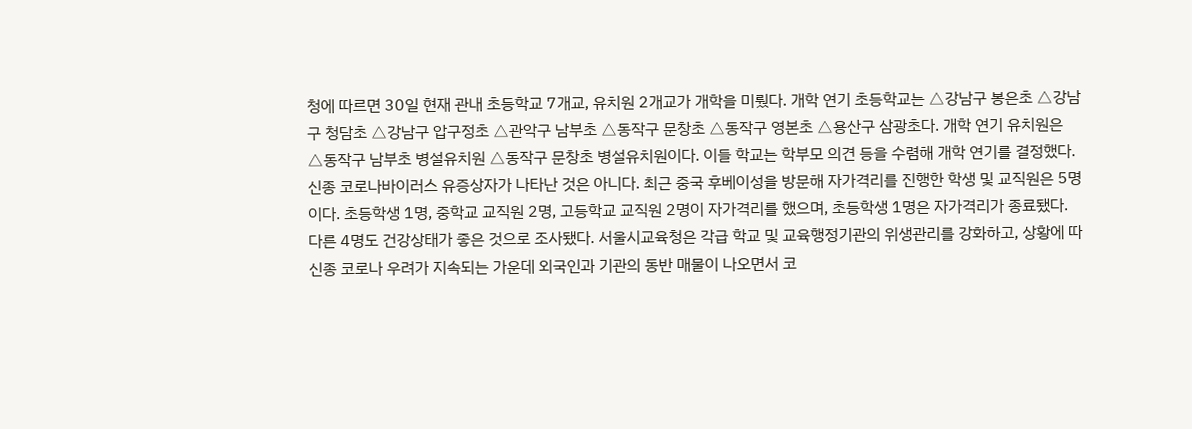청에 따르면 30일 현재 관내 초등학교 7개교, 유치원 2개교가 개학을 미뤘다. 개학 연기 초등학교는 △강남구 봉은초 △강남구 청담초 △강남구 압구정초 △관악구 남부초 △동작구 문창초 △동작구 영본초 △용산구 삼광초다. 개학 연기 유치원은 △동작구 남부초 병설유치원 △동작구 문창초 병설유치원이다. 이들 학교는 학부모 의견 등을 수렴해 개학 연기를 결정했다. 신종 코로나바이러스 유증상자가 나타난 것은 아니다. 최근 중국 후베이성을 방문해 자가격리를 진행한 학생 및 교직원은 5명이다. 초등학생 1명, 중학교 교직원 2명, 고등학교 교직원 2명이 자가격리를 했으며, 초등학생 1명은 자가격리가 종료됐다. 다른 4명도 건강상태가 좋은 것으로 조사됐다. 서울시교육청은 각급 학교 및 교육행정기관의 위생관리를 강화하고, 상황에 따
신종 코로나 우려가 지속되는 가운데 외국인과 기관의 동반 매물이 나오면서 코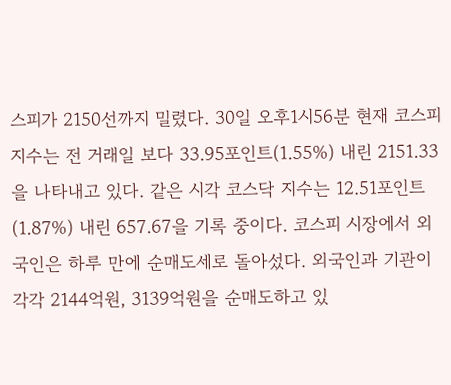스피가 2150선까지 밀렸다. 30일 오후1시56분 현재 코스피 지수는 전 거래일 보다 33.95포인트(1.55%) 내린 2151.33을 나타내고 있다. 같은 시각 코스닥 지수는 12.51포인트(1.87%) 내린 657.67을 기록 중이다. 코스피 시장에서 외국인은 하루 만에 순매도세로 돌아섰다. 외국인과 기관이 각각 2144억원, 3139억원을 순매도하고 있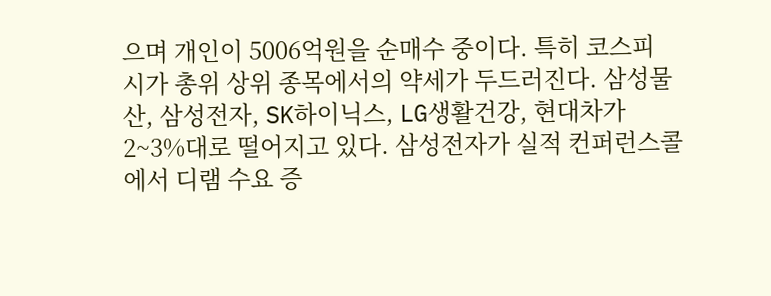으며 개인이 5006억원을 순매수 중이다. 특히 코스피 시가 총위 상위 종목에서의 약세가 두드러진다. 삼성물산, 삼성전자, SK하이닉스, LG생활건강, 현대차가 2~3%대로 떨어지고 있다. 삼성전자가 실적 컨퍼런스콜에서 디램 수요 증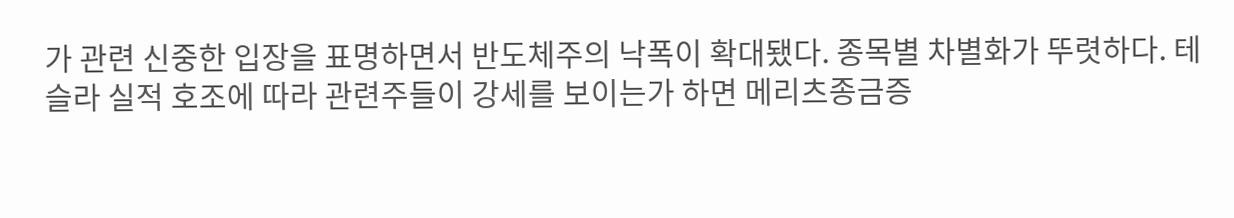가 관련 신중한 입장을 표명하면서 반도체주의 낙폭이 확대됐다. 종목별 차별화가 뚜렷하다. 테슬라 실적 호조에 따라 관련주들이 강세를 보이는가 하면 메리츠종금증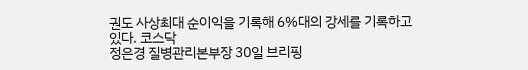권도 사상최대 순이익을 기록해 6%대의 강세를 기록하고 있다. 코스닥
정은경 질병관리본부장 30일 브리핑